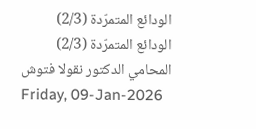الودائع المتمرّدة (2/3)
الودائع المتمرّدة (2/3)
المحامي الدكتور نقولا فتوش
Friday, 09-Jan-2026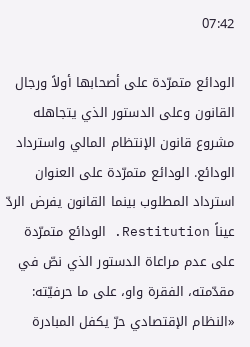07:42

الودائع متمرّدة على أصحابها أولاً ورجال القانون وعلى الدستور الذي يتجاهله مشروع قانون الإنتظام المالي واسترداد الودائع. الودائع متمرّدة على العنوان استرداد المطلوب بينما القانون يفرض الردّ عيناً Restitution. الودائع متمرّدة على عدم مراعاة الدستور الذي نصّ في مقدّمته، الفقرة واو، على ما حرفيّته: «النظام الإقتصادي حرّ يكفل المبادرة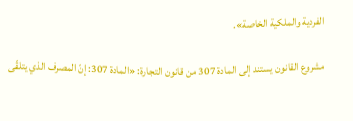الفردية والملكية الخاصة».

مشروع القانون يستند إلى المادة 307 من قانون التجارة: «المادة 307: إنّ المصرف الذي يتلقّى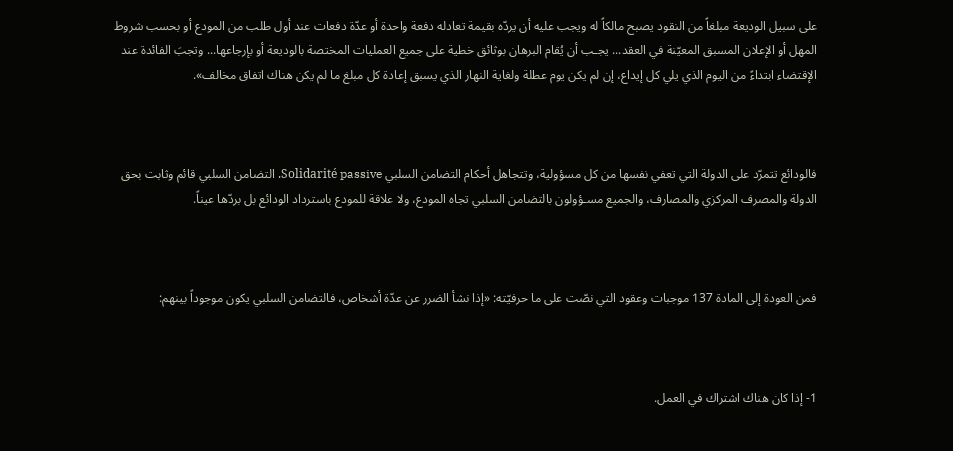على سبيل الوديعة مبلغاً من النقود يصبح مالكاً له ويجب عليه أن يردّه بقيمة تعادله دفعة واحدة أو عدّة دفعات عند أول طلب من المودع أو بحسب شروط المهل أو الإعلان المسبق المعيّنة في العقد... يجـب أن يُقام البرهان بوثائق خطية على جميع العمليات المختصة بالوديعة أو بإرجاعها... وتجبَ الفائدة عند الإقتضاء ابتداءً من اليوم الذي يلي كل إيداع، إن لم يكن يوم عطلة ولغاية النهار الذي يسبق إعادة كل مبلغ ما لم يكن هناك اتفاق مخالف».



فالودائع تتمرّد على الدولة التي تعفي نفسها من كل مسؤولية، وتتجاهل أحكام التضامن السلبي Solidarité passive. التضامن السلبي قائم وثابت بحق الدولة والمصرف المركزي والمصارف، والجميع مسـؤولون بالتضامن السلبي تجاه المودع، ولا علاقة للمودع باسترداد الودائع بل بردّها عيناً.



فمن العودة إلى المادة 137 موجبات وعقود التي نصّت على ما حرفيّته: «إذا نشأ الضرر عن عدّة أشخاص، فالتضامن السلبي يكون موجوداً بينهم:



1- إذا كان هناك اشتراك في العمل.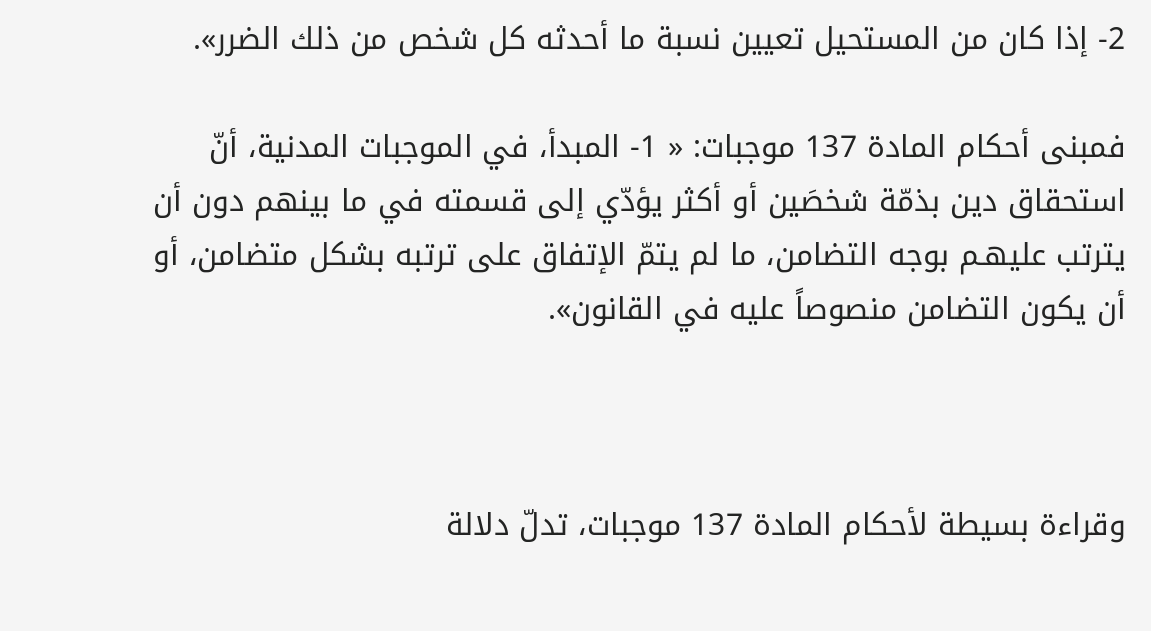2- إذا كان من المستحيل تعيين نسبة ما أحدثه كل شخص من ذلك الضرر».

فمبنى أحكام المادة 137 موجبات: « 1- المبدأ، في الموجبات المدنية، أنّ استحقاق دين بذمّة شخصَين أو أكثر يؤدّي إلى قسمته في ما بينهم دون أن يترتب عليهـم بوجه التضامن، ما لم يتمّ الإتفاق على ترتبه بشكل متضامن، أو أن يكون التضامن منصوصاً عليه في القانون».



وقراءة بسيطة لأحكام المادة 137 موجبات، تدلّ دلالة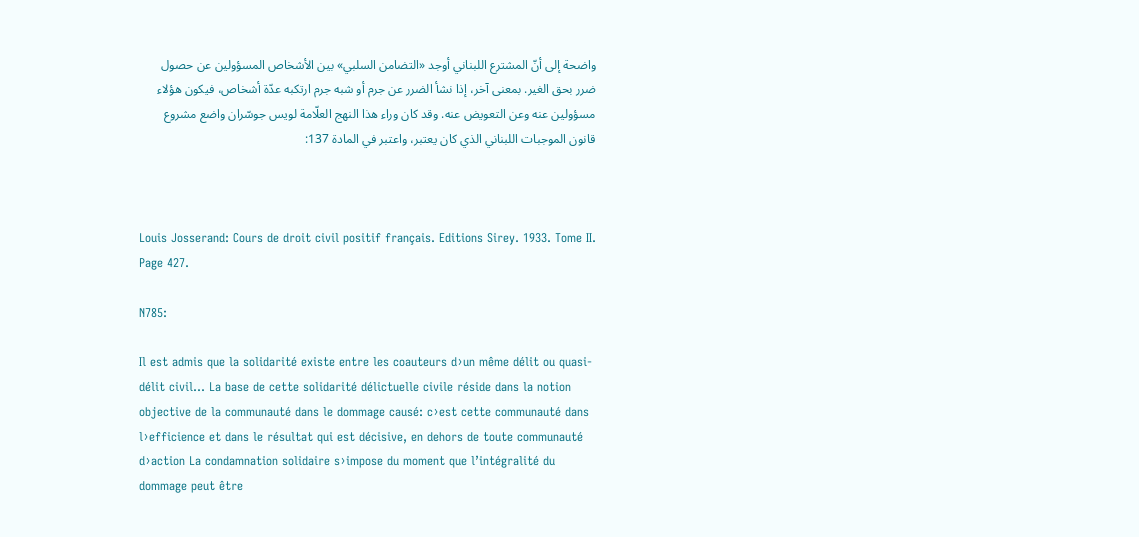واضحة إلى أنّ المشترع اللبناني أوجد «التضامن السلبي» بين الأشخاص المسؤولين عن حصول ضرر بحق الغير. بمعنى آخر، إذا نشأ الضرر عن جرم أو شبه جرم ارتكبه عدّة أشخاص، فيكون هؤلاء مسؤولين عنه وعن التعويض عنه. وقد كان وراء هذا النهج العلّامة لويس جوسّران واضع مشروع قانون الموجبات اللبناني الذي كان يعتبر، واعتبر في المادة 137:



Louis Josserand: Cours de droit civil positif français. Editions Sirey. 1933. Tome II. Page 427.

N785:

Il est admis que la solidarité existe entre les coauteurs d›un même délit ou quasi-délit civil... La base de cette solidarité délictuelle civile réside dans la notion objective de la communauté dans le dommage causé: c›est cette communauté dans l›efficience et dans le résultat qui est décisive, en dehors de toute communauté d›action La condamnation solidaire s›impose du moment que l’intégralité du dommage peut être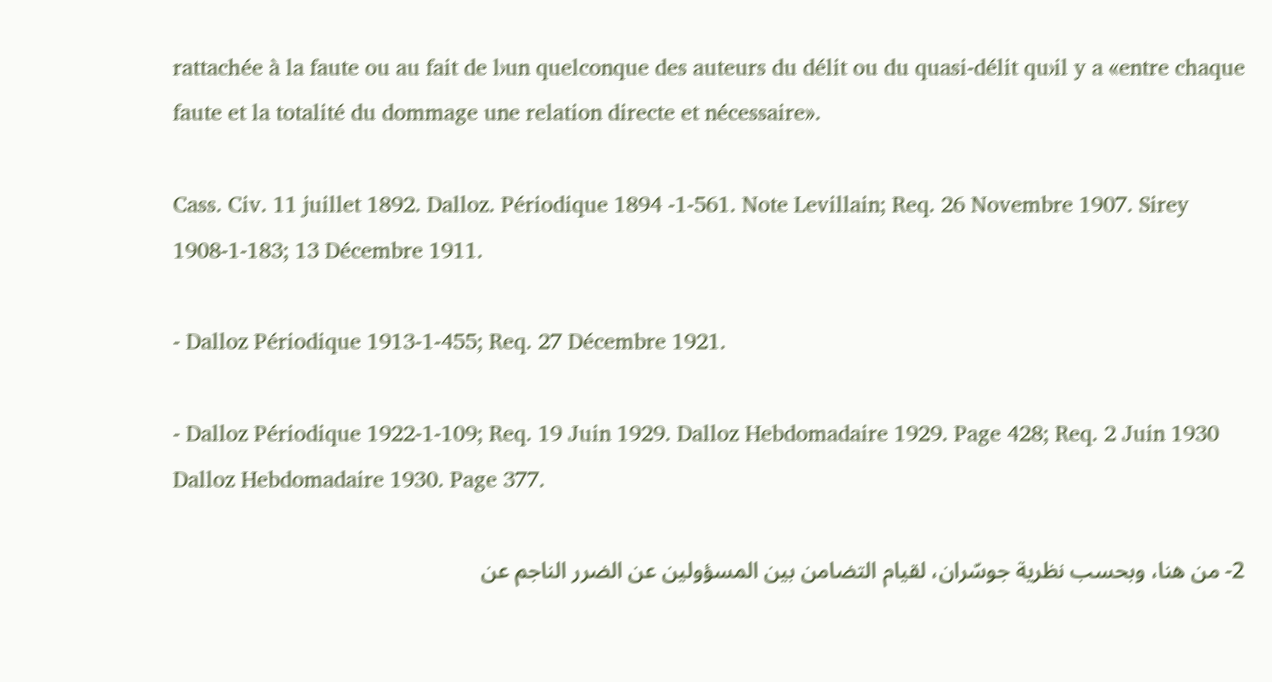rattachée à la faute ou au fait de l›un quelconque des auteurs du délit ou du quasi-délit qu›il y a «entre chaque faute et la totalité du dommage une relation directe et nécessaire».

Cass. Civ. 11 juillet 1892. Dalloz. Périodique 1894 -1-561. Note Levillain; Req. 26 Novembre 1907. Sirey 1908-1-183; 13 Décembre 1911.

- Dalloz Périodique 1913-1-455; Req. 27 Décembre 1921.

- Dalloz Périodique 1922-1-109; Req. 19 Juin 1929. Dalloz Hebdomadaire 1929. Page 428; Req. 2 Juin 1930 Dalloz Hebdomadaire 1930. Page 377.

2- من هنا، وبحسب نظرية جوسّران، لقيام التضامن بين المسؤولين عن الضرر الناجم عن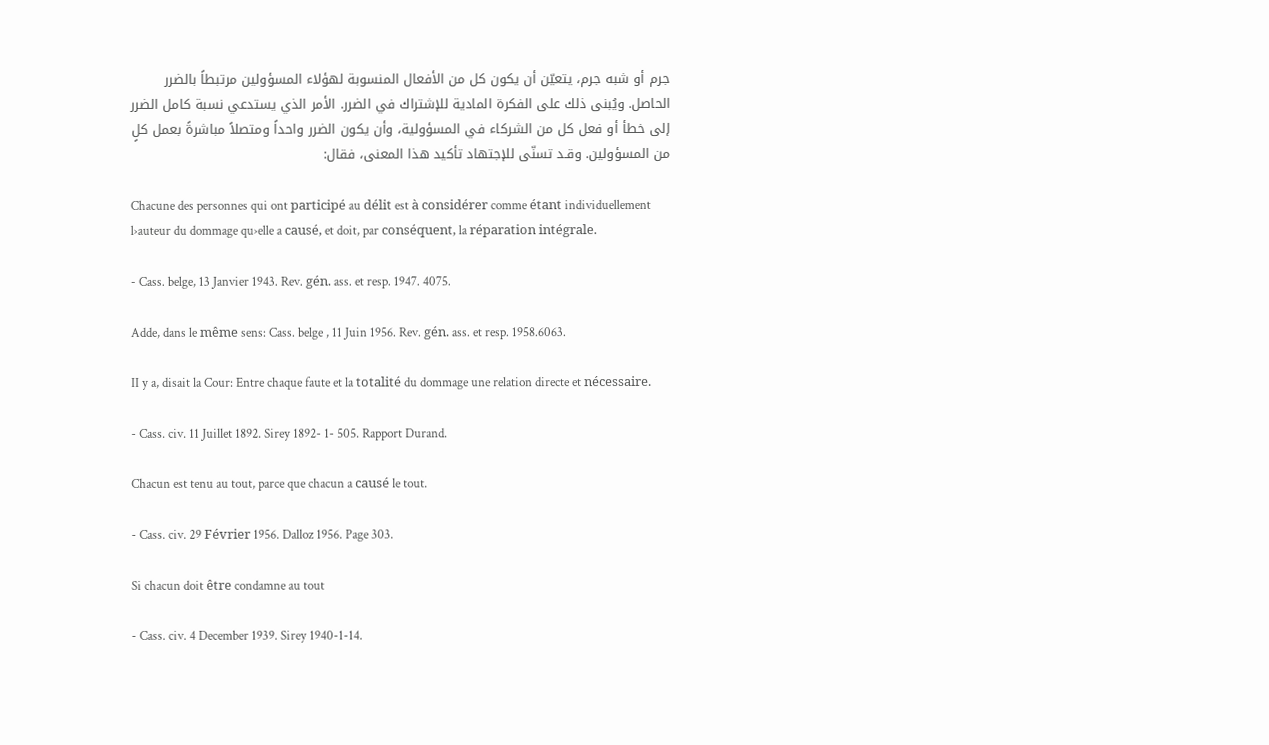جرم أو شبه جرم، يتعيّن أن يكون كل من الأفعال المنسوبة لهؤلاء المسؤولين مرتبطاً بالضرر الحاصل. ويُبنى ذلك على الفكرة المادية للإشتراك في الضرر. الأمر الذي يستدعي نسبة كامل الضرر إلى خطأ أو فعل كل من الشركاء في المسؤولية، وأن يكون الضرر واحداً ومتصلاً مباشرةً بعمل كلٍ من المسؤولين. وقـد تسنّى للإجتهاد تأكيد هذا المعنى، فقال:

Chacune des personnes qui ont participé au délit est à considérer comme étant individuellement l›auteur du dommage qu›elle a causé, et doit, par conséquent, la réparation intégrale.

- Cass. belge, 13 Janvier 1943. Rev. gén. ass. et resp. 1947. 4075.

Adde, dans le même sens: Cass. belge , 11 Juin 1956. Rev. gén. ass. et resp. 1958.6063.

II y a, disait la Cour: Entre chaque faute et la totalité du dommage une relation directe et nécessaire.

- Cass. civ. 11 Juillet 1892. Sirey 1892- 1- 505. Rapport Durand.

Chacun est tenu au tout, parce que chacun a causé le tout.

- Cass. civ. 29 Février 1956. Dalloz 1956. Page 303.

Si chacun doit être condamne au tout

- Cass. civ. 4 December 1939. Sirey 1940-1-14.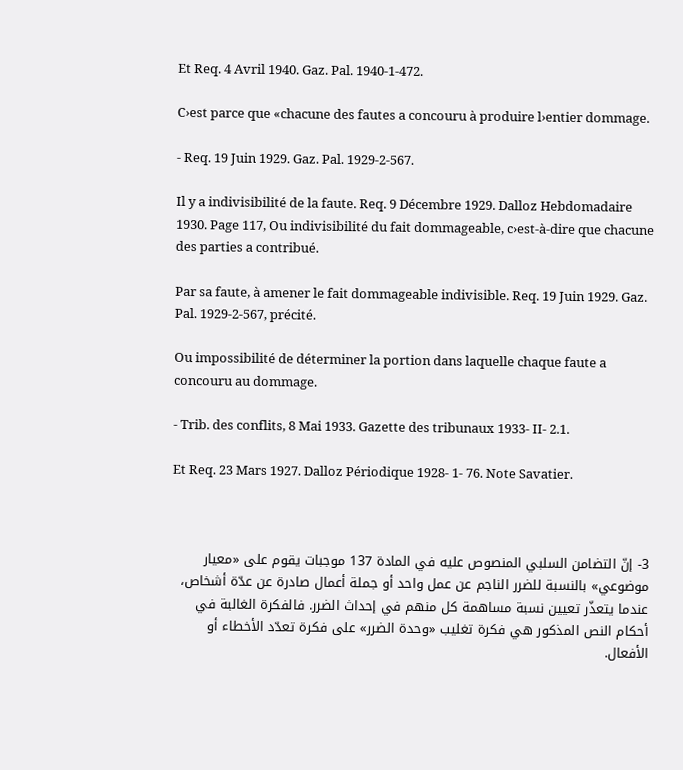Et Req. 4 Avril 1940. Gaz. Pal. 1940-1-472.

C›est parce que «chacune des fautes a concouru à produire l›entier dommage.

- Req. 19 Juin 1929. Gaz. Pal. 1929-2-567.

Il y a indivisibilité de la faute. Req. 9 Décembre 1929. Dalloz Hebdomadaire 1930. Page 117, Ou indivisibilité du fait dommageable, c›est-à-dire que chacune des parties a contribué.

Par sa faute, à amener le fait dommageable indivisible. Req. 19 Juin 1929. Gaz. Pal. 1929-2-567, précité.

Ou impossibilité de déterminer la portion dans laquelle chaque faute a concouru au dommage.

- Trib. des conflits, 8 Mai 1933. Gazette des tribunaux 1933- II- 2.1.

Et Req. 23 Mars 1927. Dalloz Périodique 1928- 1- 76. Note Savatier.



3- إنّ التضامن السلبي المنصوص عليه في المادة 137 موجبات يقوم على «معيار موضوعي» بالنسبة للضرر الناجم عن عمل واحد أو جملة أعمال صادرة عن عدّة أشخاص، عندما يتعذّر تعيين نسبة مساهمة كل منهم في إحداث الضرر. فالفكرة الغالبة في أحكام النص المذكور هي فكرة تغليب «وحدة الضرر» على فكرة تعدّد الأخطاء أو الأفعال.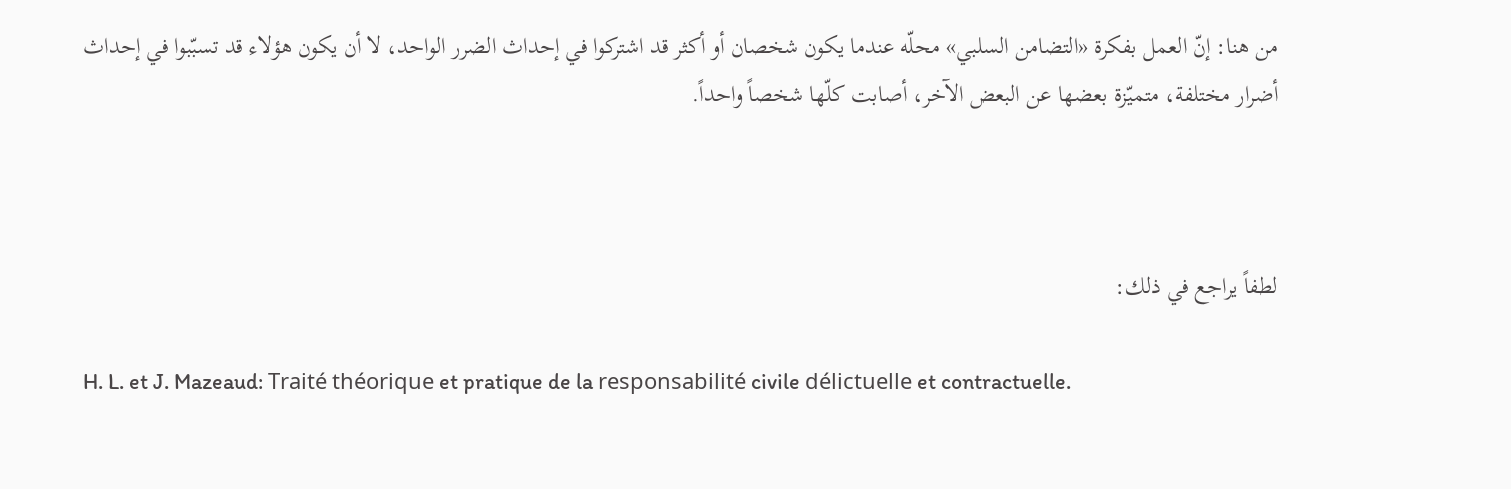من هنا: إنّ العمل بفكرة «التضامن السلبي» محلّه عندما يكون شخصان أو أكثر قد اشتركوا في إحداث الضرر الواحد، لا أن يكون هؤلاء قد تسبّبوا في إحداث أضرار مختلفة، متميّزة بعضها عن البعض الآخر، أصابت كلّها شخصاً واحداً.



لطفاً يراجع في ذلك:

H. L. et J. Mazeaud: Traité théorique et pratique de la responsabilité civile délictuelle et contractuelle.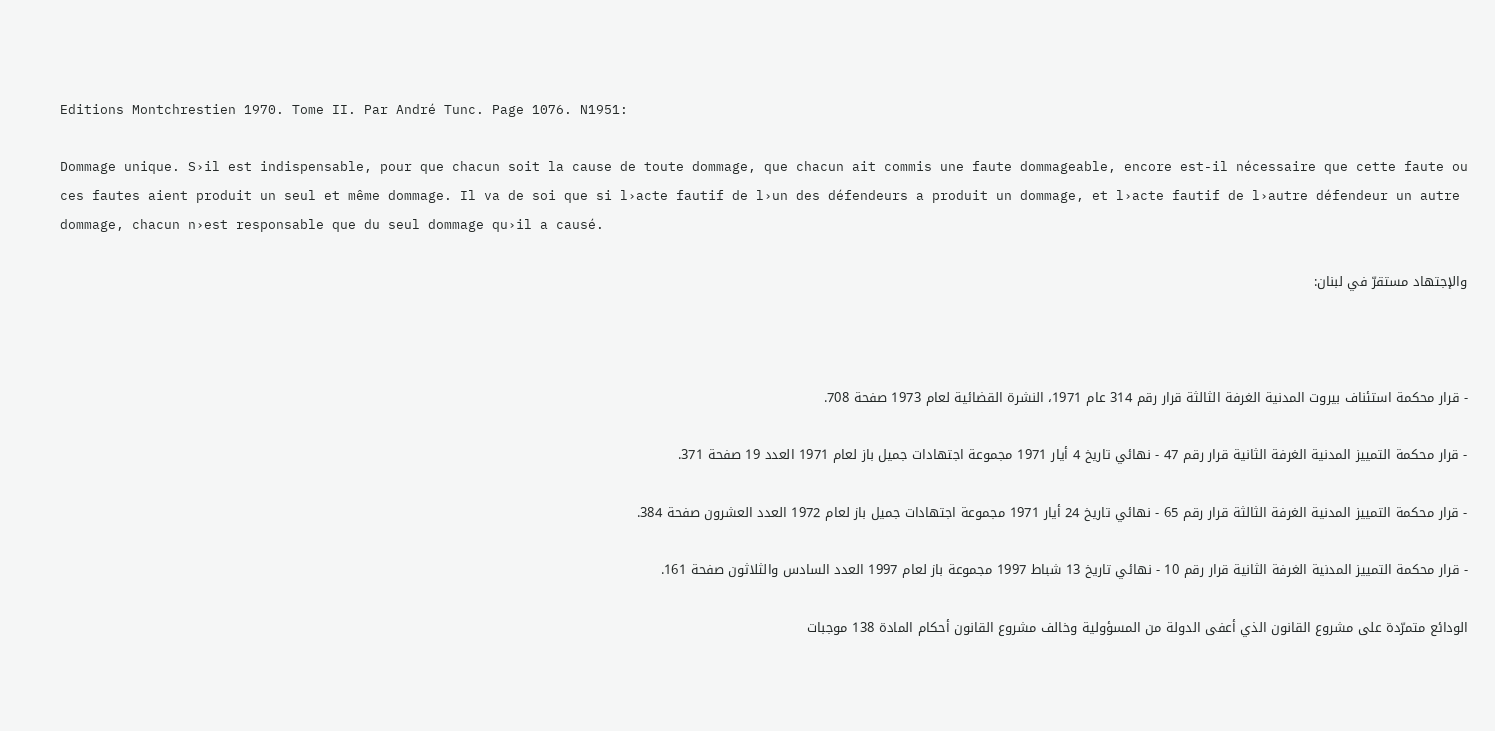Editions Montchrestien 1970. Tome II. Par André Tunc. Page 1076. N1951:

Dommage unique. S›il est indispensable, pour que chacun soit la cause de toute dommage, que chacun ait commis une faute dommageable, encore est-il nécessaire que cette faute ou ces fautes aient produit un seul et même dommage. Il va de soi que si l›acte fautif de l›un des défendeurs a produit un dommage, et l›acte fautif de l›autre défendeur un autre dommage, chacun n›est responsable que du seul dommage qu›il a causé.

والإجتهاد مستقرّ في لبنان:



- قرار محكمة استئناف بيروت المدنية الغرفة الثالثة قرار رقم 314 عام 1971، النشرة القضائية لعام 1973 صفحة 708.

- قرار محكمة التمييز المدنية الغرفة الثانية قرار رقم 47 - نهائي تاريخ 4 أيار 1971 مجموعة اجتهادات جميل باز لعام 1971 العدد 19 صفحة 371.

- قرار محكمة التمييز المدنية الغرفة الثالثة قرار رقم 65 - نهائي تاريخ 24 أيار 1971 مجموعة اجتهادات جميل باز لعام 1972 العدد العشرون صفحة 384.

- قرار محكمة التمييز المدنية الغرفة الثانية قرار رقم 10 - نهائي تاريخ 13 شباط 1997 مجموعة باز لعام 1997 العدد السادس والثلاثون صفحة 161.

الودائع متمرّدة على مشروع القانون الذي أعفى الدولة من المسؤولية وخالف مشروع القانون أحكام المادة 138 موجبات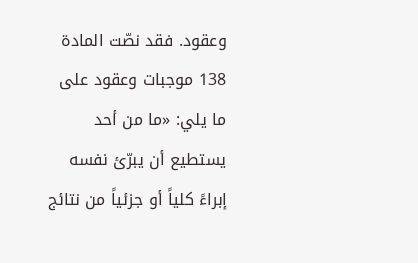وعقود. فقد نصّت المادة 138 موجبات وعقود على ما يلي: «ما من أحد يستطيع أن يبرّئ نفسه إبراءً كلياً أو جزئياً من نتائج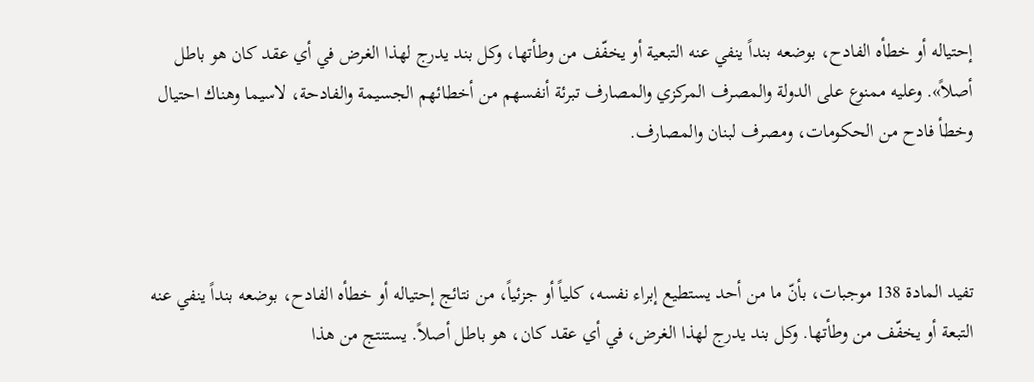إحتياله أو خطأه الفادح، بوضعه بنداً ينفي عنه التبعية أو يخفّف من وطأتها، وكل بند يدرج لهذا الغرض في أي عقد كان هو باطل أصلاً». وعليه ممنوع على الدولة والمصرف المركزي والمصارف تبرئة أنفسهم من أخطائهم الجسيمة والفادحة، لاسيما وهناك احتيال وخطأ فادح من الحكومات، ومصرف لبنان والمصارف.



تفيد المادة 138 موجبات، بأنّ ما من أحد يستطيع إبراء نفسه، كلياً أو جزئياً، من نتائج إحتياله أو خطأه الفادح، بوضعه بنداً ينفي عنه التبعة أو يخفّف من وطأتها. وكل بند يدرج لهذا الغرض، في أي عقد كان، هو باطل أصلاً. يستنتج من هذا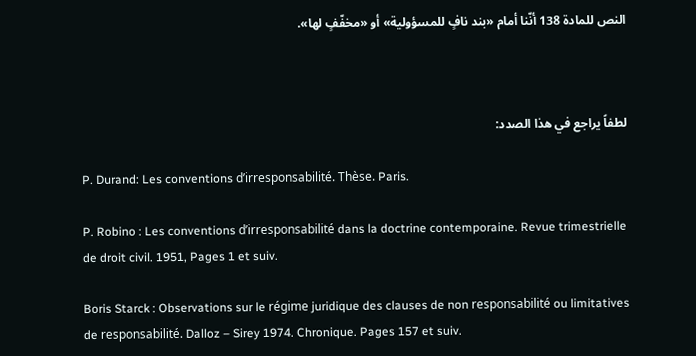النص للمادة 138 أنّنا أمام «بند نافٍ للمسؤولية» أو «مخفّفٍ لها».



لطفاً يراجع في هذا الصدد:

P. Durand: Les conventions d’irresponsabilité. Thèse. Paris.

P. Robino : Les conventions d’irresponsabilité dans la doctrine contemporaine. Revue trimestrielle de droit civil. 1951, Pages 1 et suiv.

Boris Starck : Observations sur le régime juridique des clauses de non responsabilité ou limitatives de responsabilité. Dalloz – Sirey 1974. Chronique. Pages 157 et suiv.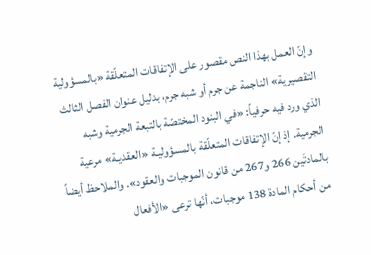وإنّ العمل بهذا النص مقصور على الإتفاقات المتعلّقة «بالمسؤولية التقصيرية» الناجمة عن جرم أو شبه جرم، بدليل عنوان الفصل الثالث الذي ورد فيه حرفياً: «في البنود المختصّة بالتبعة الجرمية وشبه الجرمية. إذ إنّ الإتفاقات المتعلّقة بالمسؤوليـة «العقديـة» مرعية بالمادتَين 266 و267 من قانون الموجبات والعقود». والملاحظ أيضاً من أحكام المادة 138 موجبات، أنّها ترعى «الأفعال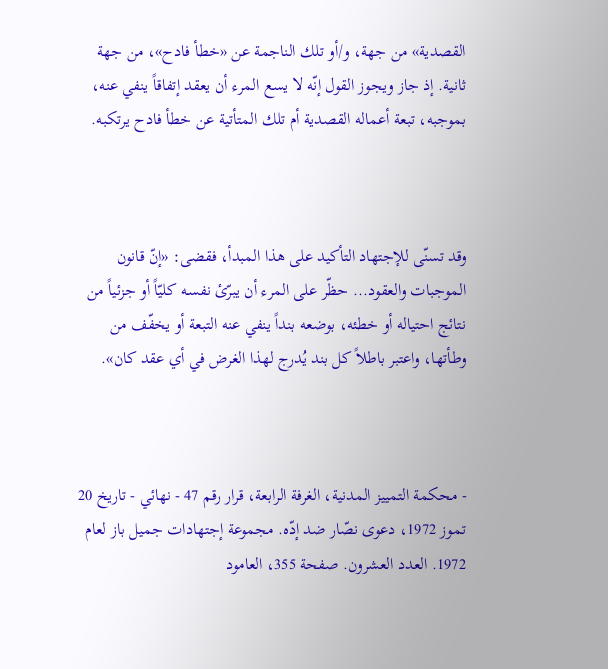القصدية» من جهة، و/أو تلك الناجمة عن «خطأ فادح»، من جهة ثانية. إذ جاز ويجوز القول إنّه لا يسع المرء أن يعقد إتفاقاً ينفي عنه، بموجبه، تبعة أعماله القصدية أم تلك المتأتية عن خطأ فادح يرتكبه.



وقد تسنّى للإجتهاد التأكيد على هذا المبدأ، فقضى: «إنّ قانون الموجبات والعقود... حظّر على المرء أن يبرّئ نفسـه كليّاً أو جزئياً من نتائج احتياله أو خطئه، بوضعه بنداً ينفي عنه التبعة أو يخفّف من وطأتها، واعتبر باطلاً كل بند يُدرج لهذا الغرض في أي عقد كان».



- محكمة التمييز المدنية، الغرفة الرابعة، قرار رقم 47 - نهائي - تاريخ 20 تموز 1972، دعوى نصّار ضد إدّه. مجموعة إجتهادات جميل باز لعام 1972. العدد العشرون. صفحة 355، العامود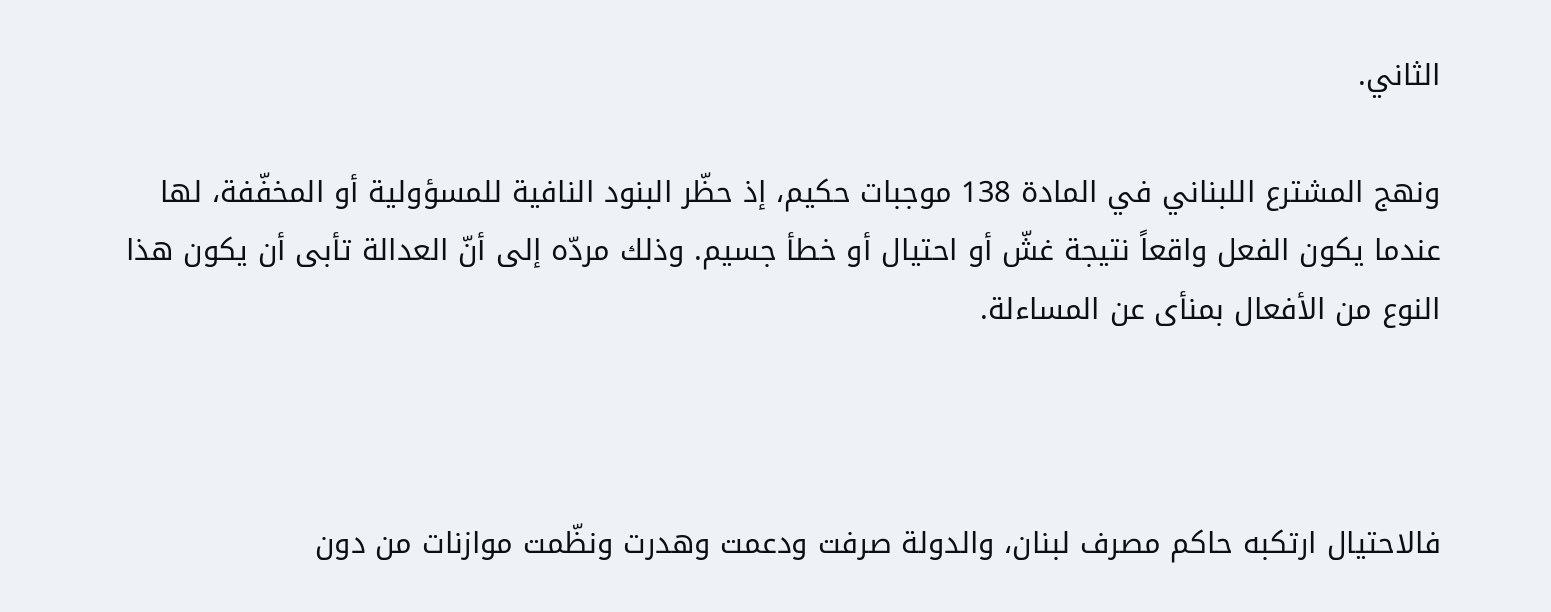الثاني.

ونهج المشترع اللبناني في المادة 138 موجبات حكيم، إذ حظّر البنود النافية للمسؤولية أو المخفّفة، لها عندما يكون الفعل واقعاً نتيجة غشّ أو احتيال أو خطأ جسيم. وذلك مردّه إلى أنّ العدالة تأبى أن يكون هذا النوع من الأفعال بمنأى عن المساءلة.



فالاحتيال ارتكبه حاكم مصرف لبنان، والدولة صرفت ودعمت وهدرت ونظّمت موازنات من دون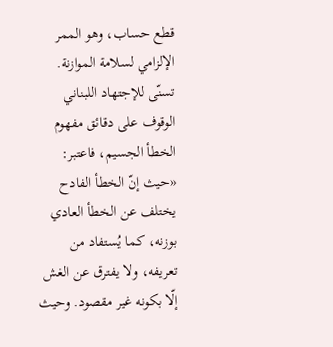قطع حساب، وهو الممر الإلزامي لسلامة الموازنة. تسنّى للإجتهاد اللبناني الوقوف على دقائق مفهوم الخطأ الجسيم، فاعتبر: «حيث إنّ الخطأ الفادح يختلف عن الخطأ العادي بوزنه، كما يُستفاد من تعريفه، ولا يفترق عن الغش إلّا بكونه غير مقصود. وحيث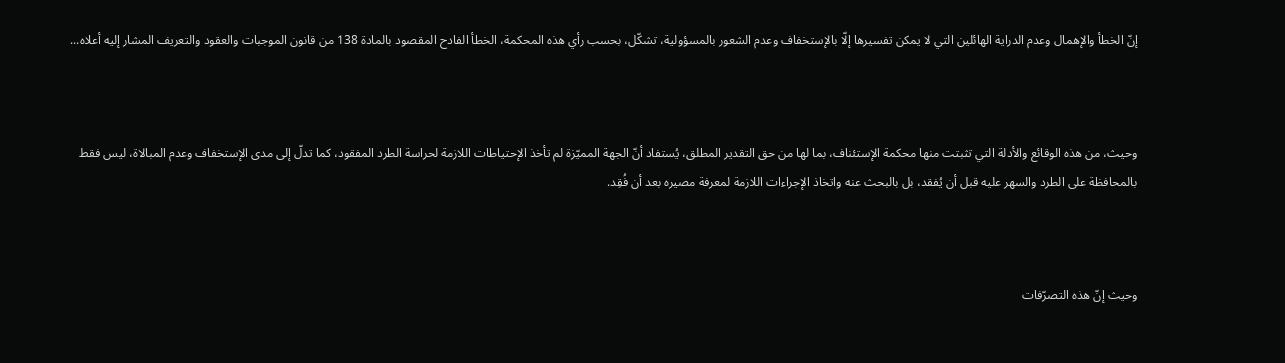إنّ الخطأ والإهمال وعدم الدراية الهائلين التي لا يمكن تفسيرها إلّا بالإستخفاف وعدم الشعور بالمسؤولية، تشكّل، بحسب رأي هذه المحكمة، الخطأ الفادح المقصود بالمادة 138 من قانون الموجبات والعقود والتعريف المشار إليه أعلاه...



وحيث، من هذه الوقائع والأدلة التي تثبتت منها محكمة الإستئناف، بما لها من حق التقدير المطلق، يُستفاد أنّ الجهة المميّزة لم تأخذ الإحتياطات اللازمة لحراسة الطرد المفقود، كما تدلّ إلى مدى الإستخفاف وعدم المبالاة، ليس فقط بالمحافظة على الطرد والسهر عليه قبل أن يُفقد، بل بالبحث عنه واتخاذ الإجراءات اللازمة لمعرفة مصيره بعد أن فُقِد.



وحيث إنّ هذه التصرّفات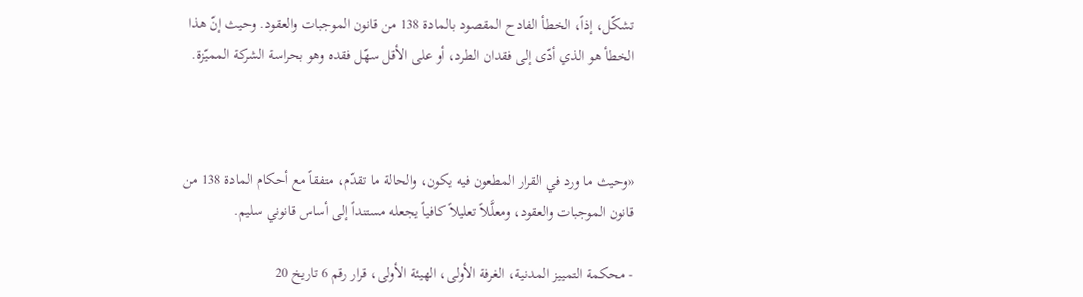تشكّل، إذاً، الخطأ الفادح المقصود بالمادة 138 من قانون الموجبات والعقود. وحيث إنّ هذا الخطأ هو الذي أدّى إلى فقدان الطرد، أو على الأقل سهّل فقده وهو بحراسة الشركة المميّزة.



«وحيث ما ورد في القرار المطعون فيه يكون، والحالة ما تقدّم، متفقاً مع أحكام المادة 138 من قانون الموجبات والعقود، ومعلَّلاً تعليلاً كافياً يجعله مستنداً إلى أساس قانوني سليم.

- محكمة التمييز المدنية، الغرفة الأولى، الهيئة الأولى، قرار رقم 6 تاريخ 20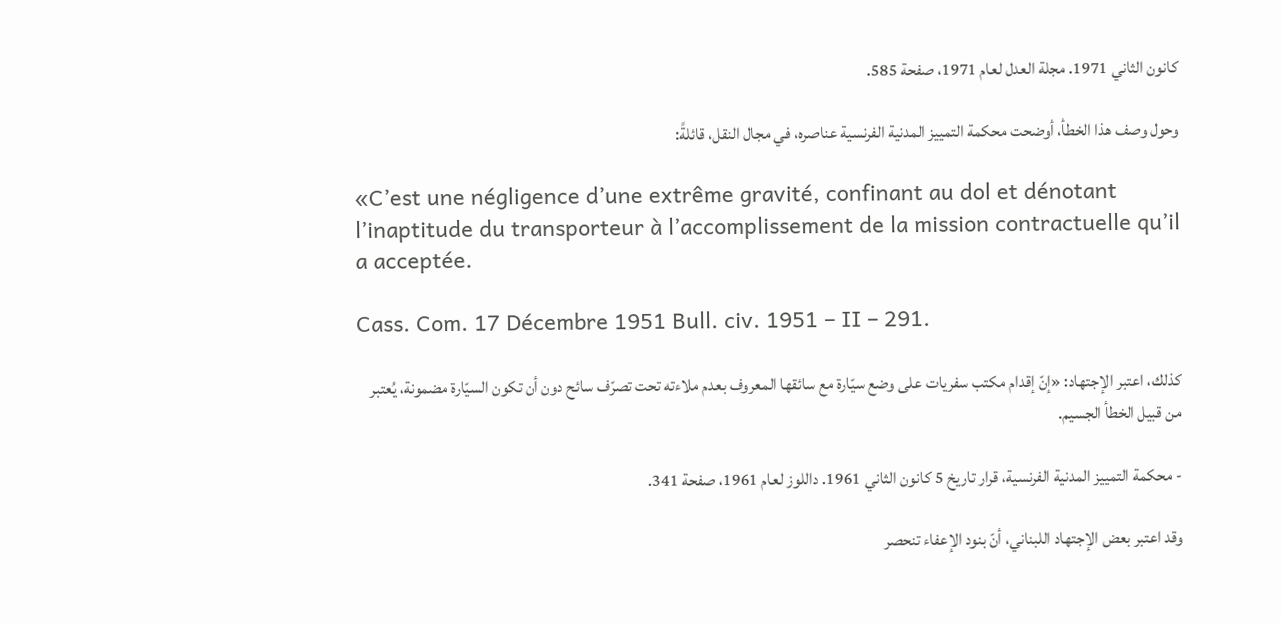كانون الثاني 1971. مجلة العدل لعام 1971، صفحة 585.

وحول وصف هذا الخطأ، أوضحت محكمة التمييز المدنية الفرنسية عناصره، في مجال النقل، قائلةً:

«C’est une négligence d’une extrême gravité, confinant au dol et dénotant l’inaptitude du transporteur à l’accomplissement de la mission contractuelle qu’il a acceptée.

Cass. Com. 17 Décembre 1951 Bull. civ. 1951 – II – 291.

كذلك، اعتبر الإجتهاد: «إنّ إقدام مكتب سفريات على وضع سيّارة مع سائقها المعروف بعدم ملاءته تحت تصرّف سائح دون أن تكون السيّارة مضمونة، يُعتبر من قبيل الخطأ الجسيم.

- محكمة التمييز المدنية الفرنسية، قرار تاريخ 5 كانون الثاني 1961. داللوز لعام 1961، صفحة 341.

وقد اعتبر بعض الإجتهاد اللبناني، أنّ بنود الإعفاء تنحصر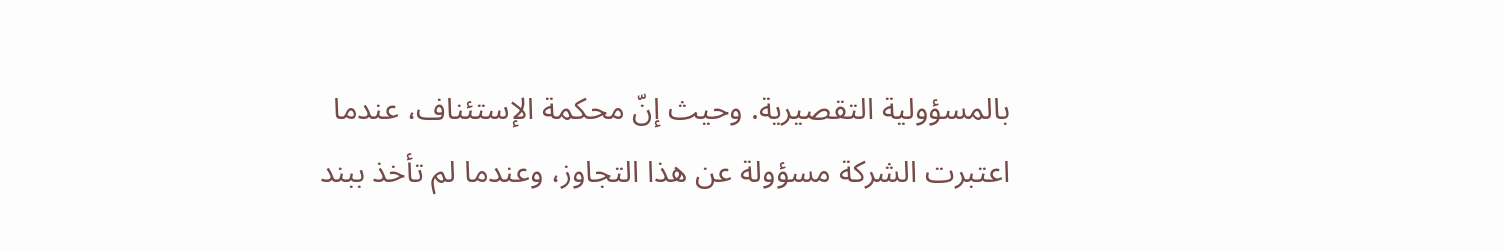بالمسؤولية التقصيرية. وحيث إنّ محكمة الإستئناف، عندما اعتبرت الشركة مسؤولة عن هذا التجاوز، وعندما لم تأخذ ببند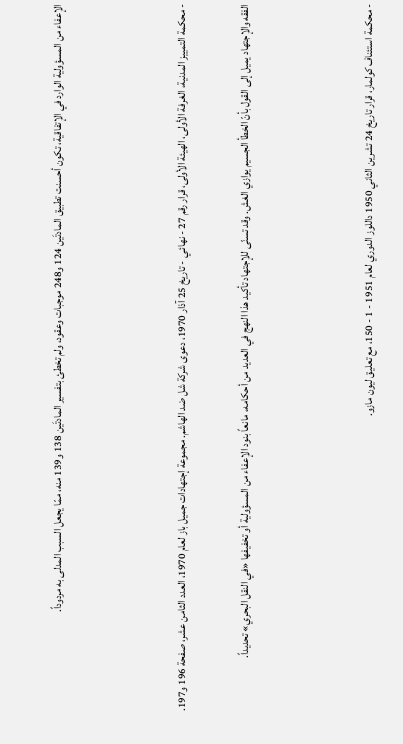الإعفاء من المسؤولية الوارد في الإتفاقية، تكون أحسنت تطبيق المادتَين 124 و248 موجبات وعقود، ولم تخطئ بتفسير المادتَين 138 و139 منه، ممّا يجعل السبب المدلى به مردوداً.



- محكمة التمييز المدنية، الغرفة الأولى، الهيئة الأولى، قرار رقم 27 - نهائـي - تاريخ 25 آذار 1970، دعوى شركة شل ضد الهاشم. مجموعة إجتهادات جميل باز لعام 1970، العدد الثامن عشر، صفحة 196 و197.

الفقه والإجتهاد يميل إلى القول بأنّ الخطأ الجسيم يوازي الغش. وقد تسنّى للإجتهاد تأكيد هذا النهج في العديد من أحكامه، مانعاً بنود الإعفاء من المسؤولية أو تخفيفها «في النقل البحري» تحديداً.



- محكمة استئناف كولمار، قرار تاريخ 24 تشرين الثاني 1950 داللوز الدوري لعام 1951 - 1 - 150، مع تعليق ليون مازو.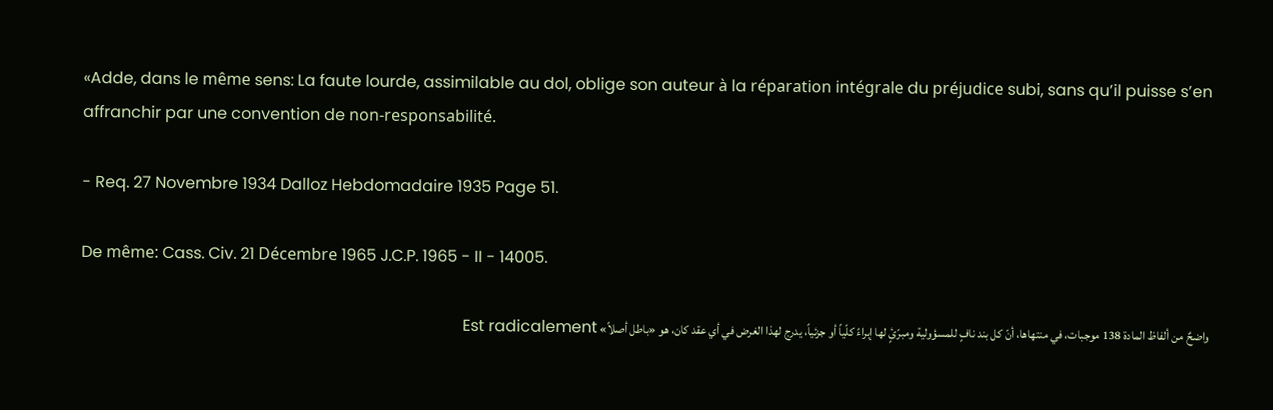«Adde, dans le même sens: La faute lourde, assimilable au dol, oblige son auteur à la réparation intégrale du préjudice subi, sans qu’il puisse s’en affranchir par une convention de non-responsabilité.

- Req. 27 Novembre 1934 Dalloz Hebdomadaire 1935 Page 51.

De même: Cass. Civ. 21 Décembre 1965 J.C.P. 1965 - II - 14005.

واضحٌ من ألفاظ المادة 138 موجبات، في منتهاها، أنّ كل بند نافٍ للمسؤولية ومبرّئٍ لها إبراءً كلّياً أو جزئياً، يدرج لهذا الغرض في أي عقد كان، هو «باطل أصلاً» Est radicalement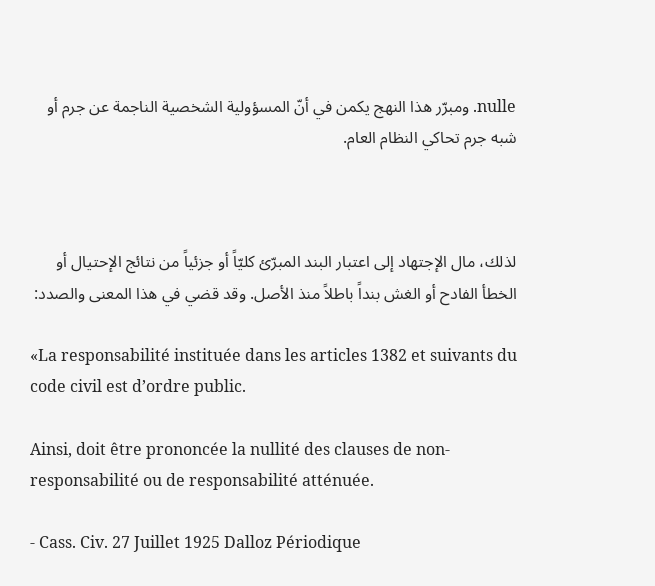nulle. ومبرّر هذا النهج يكمن في أنّ المسؤولية الشخصية الناجمة عن جرم أو شبه جرم تحاكي النظام العام.



لذلك، مال الإجتهاد إلى اعتبار البند المبرّئ كليّاً أو جزئياً من نتائج الإحتيال أو الخطأ الفادح أو الغش بنداً باطلاً منذ الأصل. وقد قضي في هذا المعنى والصدد:

«La responsabilité instituée dans les articles 1382 et suivants du code civil est d’ordre public.

Ainsi, doit être prononcée la nullité des clauses de non-responsabilité ou de responsabilité atténuée.

- Cass. Civ. 27 Juillet 1925 Dalloz Périodique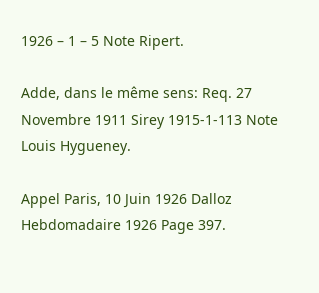1926 – 1 – 5 Note Ripert.

Adde, dans le même sens: Req. 27 Novembre 1911 Sirey 1915-1-113 Note Louis Hygueney.

Appel Paris, 10 Juin 1926 Dalloz Hebdomadaire 1926 Page 397.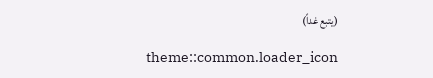(يتبع غداً)

theme::common.loader_icon